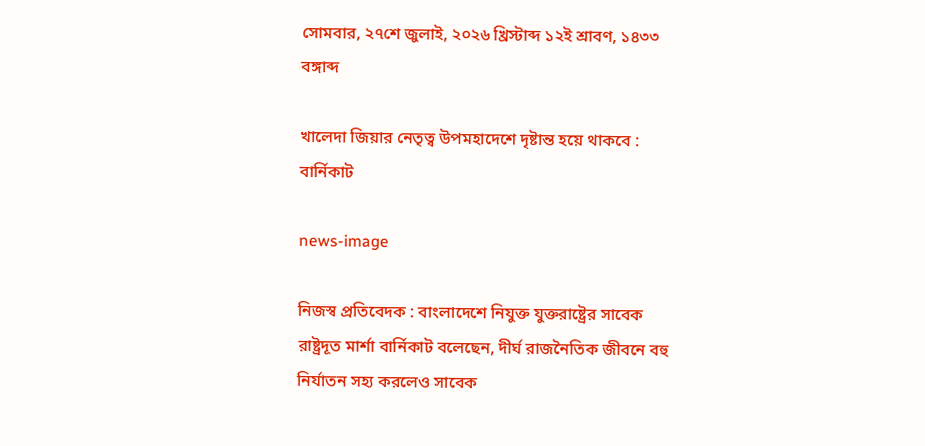সোমবার, ২৭শে জুলাই, ২০২৬ খ্রিস্টাব্দ ১২ই শ্রাবণ, ১৪৩৩ বঙ্গাব্দ

খালেদা জিয়ার নেতৃত্ব উপমহাদেশে দৃষ্টান্ত হয়ে থাকবে : বার্নিকাট

news-image

নিজস্ব প্রতিবেদক : বাংলাদেশে নিযুক্ত যুক্তরাষ্ট্রের সাবেক রাষ্ট্রদূত মার্শা বার্নিকাট বলেছেন, দীর্ঘ রাজনৈতিক জীবনে বহু নির্যাতন সহ্য করলেও সাবেক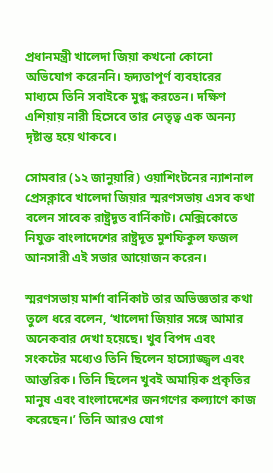প্রধানমন্ত্রী খালেদা জিয়া কখনো কোনো অভিযোগ করেননি। হৃদ্যতাপূর্ণ ব্যবহারের মাধ্যমে তিনি সবাইকে মুগ্ধ করতেন। দক্ষিণ এশিয়ায় নারী হিসেবে তার নেতৃত্ব এক অনন্য দৃষ্টান্ত হয়ে থাকবে।

সোমবার (১২ জানুয়া‌রি) ওয়াশিংটনের ন‍্যাশনাল প্রেসক্লাবে খালেদা জিয়ার স্মরণসভায় এসব কথা বলেন সাবেক রাষ্ট্রদূত বার্নিকাট। মেক্সিকোতে নিযুক্ত বাংলাদেশের রাষ্ট্রদূত মুশফিকুল ফজল আনসারী এই সভার আয়োজন করেন।

স্মরণসভায় মার্শা বার্নিকাট তার অভিজ্ঞতার কথা তুলে ধরে বলেন, ‘খালেদা জিয়ার সঙ্গে আমার অনেকবার দেখা হয়েছে। খুব বিপদ এবং সংকটের মধ্যেও তিনি ছিলেন হাস্যোজ্জ্বল এবং আন্তরিক। তিনি ছিলেন খুবই অমায়িক প্রকৃতির মানুষ এবং বাংলাদেশের জনগণের কল্যাণে কাজ করেছেন।’ তিনি আরও যোগ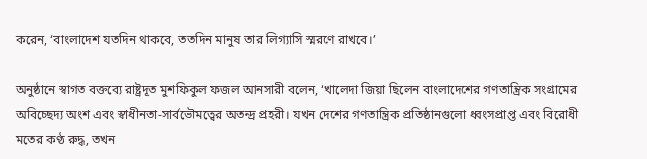করেন, ‘বাংলাদেশ যতদিন থাকবে, ততদিন মানুষ তার লিগ্যাসি স্মরণে রাখবে।’

অনুষ্ঠানে স্বাগত বক্তব্যে রাষ্ট্রদূত মুশফিকুল ফজল আনসারী বলেন, ‘খালেদা জিয়া ছিলেন বাংলাদেশের গণতান্ত্রিক সংগ্রামের অবিচ্ছেদ্য অংশ এবং স্বাধীনতা-সার্বভৌমত্বের অতন্দ্র প্রহরী। যখন দেশের গণতান্ত্রিক প্রতিষ্ঠানগুলো ধ্বংসপ্রাপ্ত এবং বিরোধী মতের কণ্ঠ রুদ্ধ, তখন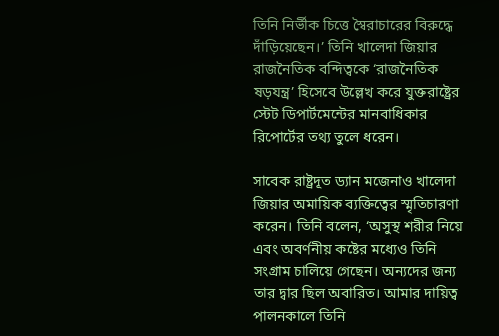তিনি নির্ভীক চিত্তে স্বৈরাচারের বিরুদ্ধে দাঁড়িয়েছেন।’ তিনি খালেদা জিয়ার রাজনৈতিক বন্দিত্বকে ‘রাজনৈতিক ষড়যন্ত্র’ হিসেবে উল্লেখ করে যুক্তরাষ্ট্রের স্টেট ডিপার্টমেন্টের মানবাধিকার রিপোর্টের তথ্য তুলে ধরেন।

সাবেক রাষ্ট্রদূত ড্যান মজেনাও খালেদা জিয়ার অমায়িক ব্যক্তিত্বের স্মৃতিচারণা করেন। তিনি বলেন, ‘অসুস্থ শরীর নিয়ে এবং অবর্ণনীয় কষ্টের মধ্যেও তিনি সংগ্রাম চালিয়ে গেছেন। অন্যদের জন্য তার দ্বার ছিল অবারিত। আমার দায়িত্ব পালনকালে তিনি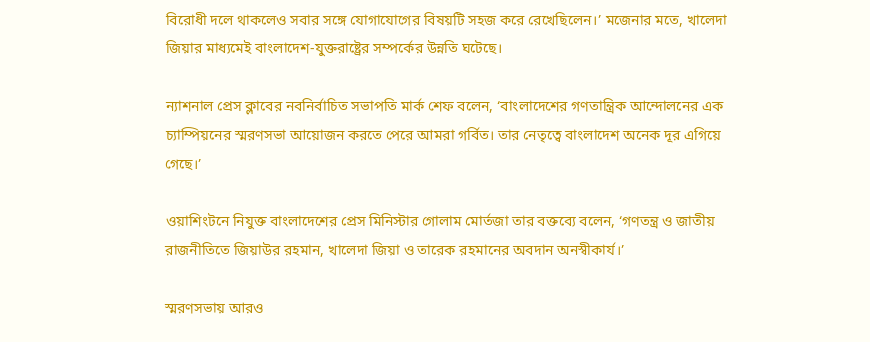বিরোধী দলে থাকলেও সবার সঙ্গে যোগাযোগের বিষয়টি সহজ করে রেখেছিলেন।’ মজেনার মতে, খালেদা জিয়ার মাধ্যমেই বাংলাদেশ-যুক্তরাষ্ট্রের সম্পর্কের উন্নতি ঘটেছে।

ন্যাশনাল প্রেস ক্লাবের নবনির্বাচিত সভাপতি মার্ক শেফ বলেন, ‘বাংলাদেশের গণতান্ত্রিক আন্দোলনের এক চ্যাম্পিয়নের স্মরণসভা আয়োজন করতে পেরে আমরা গর্বিত। তার নেতৃত্বে বাংলাদেশ অনেক দূর এগিয়ে গেছে।’

ওয়াশিংটনে নিযুক্ত বাংলাদেশের প্রেস মিনিস্টার গোলাম মোর্তজা তার বক্তব্যে বলেন, ‘গণতন্ত্র ও জাতীয় রাজনীতিতে জিয়াউর রহমান, খালেদা জিয়া ও তারেক রহমানের অবদান অনস্বীকার্য।’

স্মরণসভায় আরও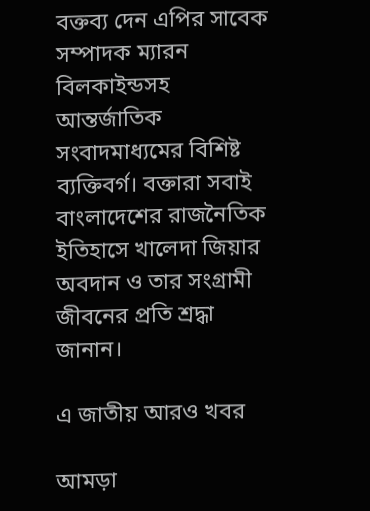বক্তব্য দেন এপির সাবেক সম্পাদক ম‍্যারন বিলকাইন্ডসহ আন্তর্জাতিক সংবাদমাধ্যমের বিশিষ্ট ব্যক্তিবর্গ। বক্তারা সবাই বাংলাদেশের রাজনৈতিক ইতিহাসে খালেদা জিয়ার অবদান ও তার সংগ্রামী জীবনের প্রতি শ্রদ্ধা জানান।

এ জাতীয় আরও খবর

আমড়া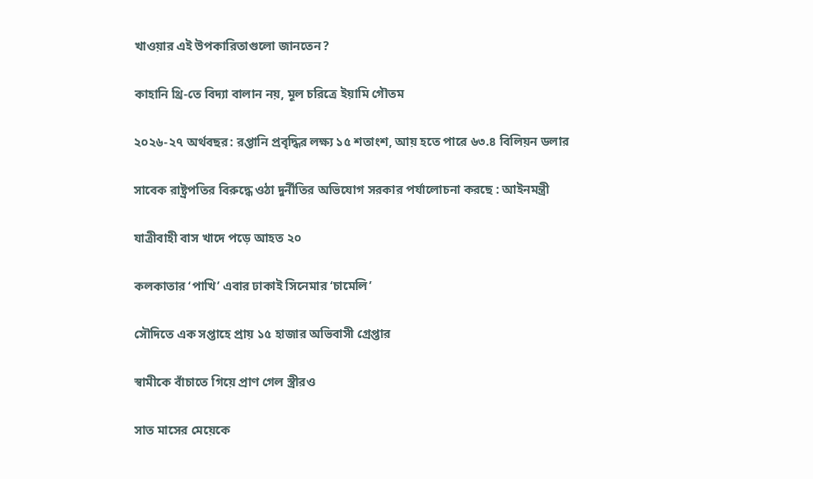খাওয়ার এই উপকারিতাগুলো জানতেন?

কাহানি থ্রি-তে বিদ্যা বালান নয়, মূল চরিত্রে ইয়ামি গৌতম

২০২৬-২৭ অর্থবছর: রপ্তানি প্রবৃদ্ধির লক্ষ্য ১৫ শতাংশ, আয় হতে পারে ৬৩.৪ বিলিয়ন ডলার

সাবেক রাষ্ট্রপতির বিরুদ্ধে ওঠা দুর্নীতির অভিযোগ সরকার পর্যালোচনা করছে : আইনমন্ত্রী

যাত্রীবাহী বাস খাদে পড়ে আহত ২০

কলকাতার ‘পাখি’ এবার ঢাকাই সিনেমার ‘চামেলি’

সৌদিতে এক সপ্তাহে প্রায় ১৫ হাজার অভিবাসী গ্রেপ্তার

স্বামীকে বাঁচাতে গিয়ে প্রাণ গেল স্ত্রীরও

সাত মাসের মেয়েকে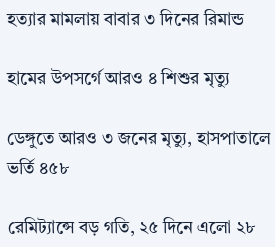হত্যার মামলায় বাবার ৩ দিনের রিমান্ড

হামের উপসর্গে আরও ৪ শিশুর মৃত্যু

ডেঙ্গুতে আরও ৩ জনের মৃত্যু, হাসপাতালে ভর্তি ৪৫৮

রেমিট্যান্সে বড় গতি, ২৫ দিনে এলো ২৮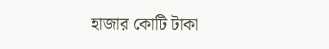হাজার কোটি টাকা